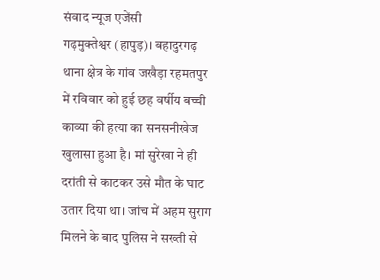संवाद न्यूज एजेंसी
गढ़मुक्तेश्वर (हापुड़)। बहादुरगढ़ थाना क्षेत्र के गांव जखैड़ा रहमतपुर में रविवार को हुई छह वर्षीय बच्ची काव्या की हत्या का सनसनीखेज खुलासा हुआ है। मां सुरेखा ने ही दरांती से काटकर उसे मौत के घाट उतार दिया था। जांच में अहम सुराग मिलने के बाद पुलिस ने सख्ती से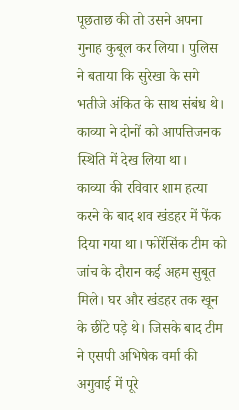पूछताछ की तो उसने अपना गुनाह कुबूल कर लिया। पुलिस ने बताया कि सुरेखा के सगे भतीजे अंकित के साथ संबंध थे। काव्या ने दोनों को आपत्तिजनक स्थिति में देख लिया था।
काव्या की रविवार शाम हत्या करने के बाद शव खंडहर में फेंक दिया गया था। फोरेंसिंक टीम को जांच के दौरान कई अहम सुबूत मिले। घर और खंडहर तक खून के छींटे पड़े थे। जिसके बाद टीम ने एसपी अभिषेक वर्मा की अगुवाई में पूरे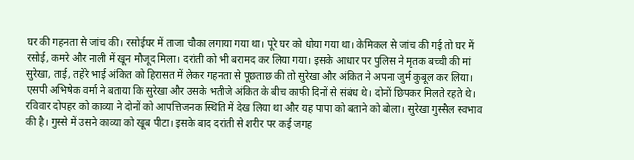घर की गहनता से जांच की। रसोईघर में ताजा चौका लगाया गया था। पूरे घर को धोया गया था। केमिकल से जांच की गई तो घर में रसोई, कमरे और नाली में खून मौजूद मिला। दरांती को भी बरामद कर लिया गया। इसके आधार पर पुलिस ने मृतक बच्ची की मां सुरेखा, ताई, तहेरे भाई अंकित को हिरासत में लेकर गहनता से पूछताछ की तो सुरेखा और अंकित ने अपना जुर्म कुबूल कर लिया।
एसपी अभिषेक वर्मा ने बताया कि सुरेखा और उसके भतीजे अंकित के बीच काफी दिनों से संबंध थे। दोनों छिपकर मिलते रहते थे। रविवार दोपहर को काव्या ने दोनों को आपत्तिजनक स्थिति में देख लिया था और यह पापा को बताने को बोला। सुरेखा गुस्सैल स्वभाव की है। गुस्से में उसने काव्या को खूब पीटा। इसके बाद दरांती से शरीर पर कई जगह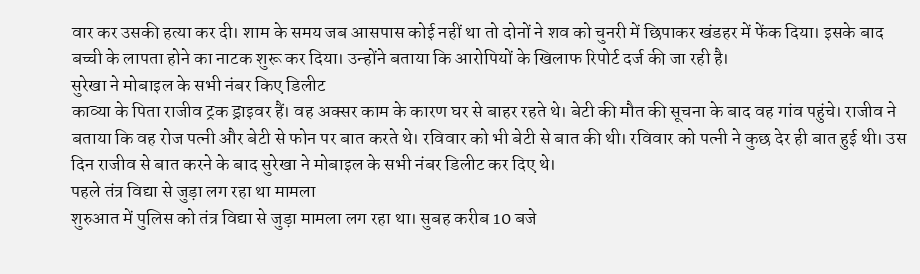वार कर उसकी हत्या कर दी। शाम के समय जब आसपास कोई नहीं था तो दोनों ने शव को चुनरी में छिपाकर खंडहर में फेंक दिया। इसके बाद बच्ची के लापता होने का नाटक शुरू कर दिया। उन्होंने बताया कि आरोपियों के खिलाफ रिपोर्ट दर्ज की जा रही है।
सुरेखा ने मोबाइल के सभी नंबर किए डिलीट
काव्या के पिता राजीव ट्रक ड्राइवर हैं। वह अक्सर काम के कारण घर से बाहर रहते थे। बेटी की मौत की सूचना के बाद वह गांव पहुंचे। राजीव ने बताया कि वह रोज पत्नी और बेटी से फोन पर बात करते थे। रविवार को भी बेटी से बात की थी। रविवार को पत्नी ने कुछ देर ही बात हुई थी। उस दिन राजीव से बात करने के बाद सुरेखा ने मोबाइल के सभी नंबर डिलीट कर दिए थे।
पहले तंत्र विद्या से जुड़ा लग रहा था मामला
शुरुआत में पुलिस को तंत्र विद्या से जुड़ा मामला लग रहा था। सुबह करीब 10 बजे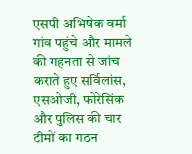एसपी अभिषेक वर्मा गांव पहुंचे और मामले की गहनता से जांच कराते हुए सर्विलांस, एसओजी, फोरेसिंक और पुलिस की चार टीमों का गठन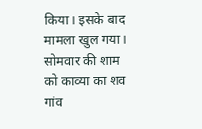किया। इसके बाद मामला खुल गया। सोमवार की शाम को काव्या का शव गांव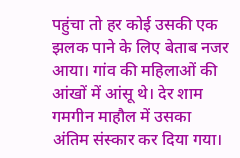पहुंचा तो हर कोई उसकी एक झलक पाने के लिए बेताब नजर आया। गांव की महिलाओं की आंखों में आंसू थे। देर शाम गमगीन माहौल में उसका अंतिम संस्कार कर दिया गया।